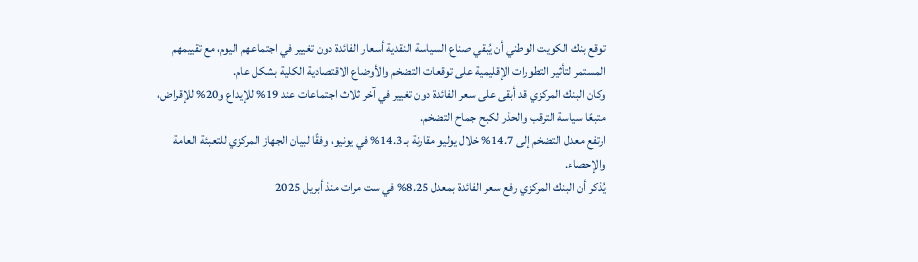توقع بنك الكويت الوطني أن يُبقي صناع السياسة النقدية أسعار الفائدة دون تغيير في اجتماعهم اليوم، مع تقييمهم المستمر لتأثير التطورات الإقليمية على توقعات التضخم والأوضاع الاقتصادية الكلية بشكل عام.
وكان البنك المركزي قد أبقى على سعر الفائدة دون تغيير في آخر ثلاث اجتماعات عند 19% للإيداع و20% للإقراض، متبعًا سياسة الترقب والحذر لكبح جماح التضخم.
ارتفع معدل التضخم إلى 14.7% خلال يوليو مقارنة بـ 14.3% في يونيو، وفقًا لبيان الجهاز المركزي للتعبئة العامة والإحصاء.
يُذكر أن البنك المركزي رفع سعر الفائدة بمعدل 8.25% في ست مرات منذ أبريل 2025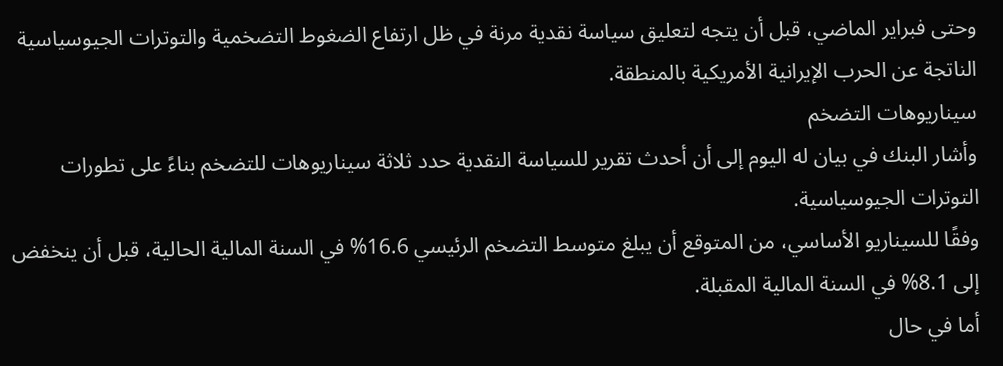وحتى فبراير الماضي، قبل أن يتجه لتعليق سياسة نقدية مرنة في ظل ارتفاع الضغوط التضخمية والتوترات الجيوسياسية الناتجة عن الحرب الإيرانية الأمريكية بالمنطقة.
سيناريوهات التضخم
وأشار البنك في بيان له اليوم إلى أن أحدث تقرير للسياسة النقدية حدد ثلاثة سيناريوهات للتضخم بناءً على تطورات التوترات الجيوسياسية.
وفقًا للسيناريو الأساسي، من المتوقع أن يبلغ متوسط التضخم الرئيسي 16.6% في السنة المالية الحالية، قبل أن ينخفض إلى 8.1% في السنة المالية المقبلة.
أما في حال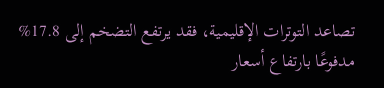تصاعد التوترات الإقليمية، فقد يرتفع التضخم إلى 17.8% مدفوعًا بارتفاع أسعار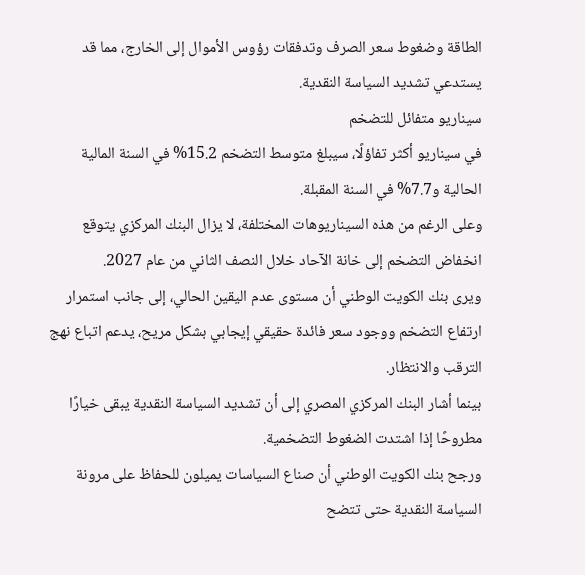الطاقة وضغوط سعر الصرف وتدفقات رؤوس الأموال إلى الخارج، مما قد يستدعي تشديد السياسة النقدية.
سيناريو متفائل للتضخم
في سيناريو أكثر تفاؤلًا، سيبلغ متوسط التضخم 15.2% في السنة المالية الحالية و7.7% في السنة المقبلة.
وعلى الرغم من هذه السيناريوهات المختلفة، لا يزال البنك المركزي يتوقع انخفاض التضخم إلى خانة الآحاد خلال النصف الثاني من عام 2027.
ويرى بنك الكويت الوطني أن مستوى عدم اليقين الحالي، إلى جانب استمرار ارتفاع التضخم ووجود سعر فائدة حقيقي إيجابي بشكل مريح، يدعم اتباع نهج الترقب والانتظار.
بينما أشار البنك المركزي المصري إلى أن تشديد السياسة النقدية يبقى خيارًا مطروحًا إذا اشتدت الضغوط التضخمية.
ورجح بنك الكويت الوطني أن صناع السياسات يميلون للحفاظ على مرونة السياسة النقدية حتى تتضح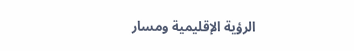الرؤية الإقليمية ومسار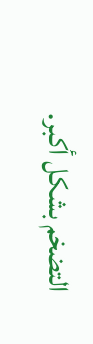التضخم بشكل أكبر.